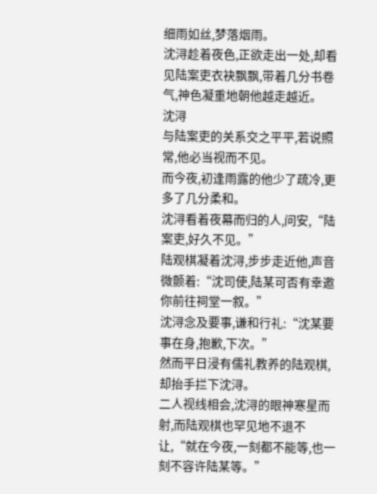细雨如丝,梦落烟雨。
沈浔趁着夜色,正欲走出一处,却看见陆案吏衣袂飘飘,带着几分书卷气,神色凝重地朝他越走越近。
沈浔
与陆案吏的关系交之平平,若说照常,他必当视而不见。
而今夜,初逢雨露的他少了疏冷,更多了几分柔和。
沈浔看着夜幕而归的人,问安,“陆案吏,好久不见。”
陆观棋凝着沈浔,步步走近他,声音微颤着:“沈司使,陆某可否有幸邀你前往祠堂一叙。”
沈浔念及要事,谦和行礼:“沈某要事在身,抱歉,下次。”
然而平日浸有儒礼教养的陆观棋,却抬手拦下沈浔。
二人视线相会,沈浔的眼神寒星而射,而陆观棋也罕见地不退不让,“就在今夜,一刻都不能等,也一刻不容许陆某等。”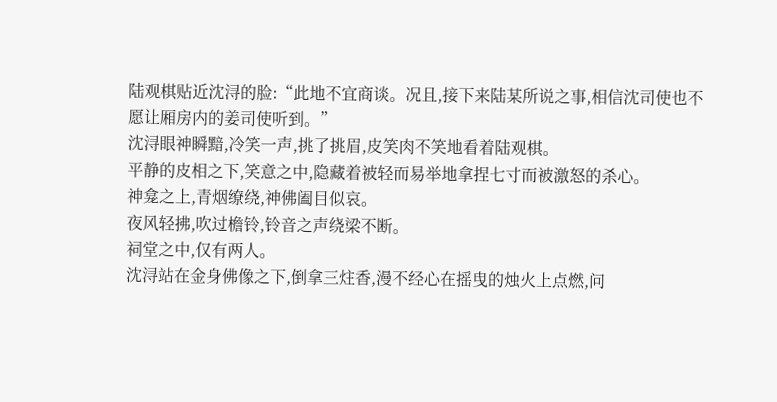陆观棋贴近沈浔的脸:“此地不宜商谈。况且,接下来陆某所说之事,相信沈司使也不愿让厢房内的姜司使听到。”
沈浔眼神瞬黯,冷笑一声,挑了挑眉,皮笑肉不笑地看着陆观棋。
平静的皮相之下,笑意之中,隐藏着被轻而易举地拿捏七寸而被激怒的杀心。
神龛之上,青烟缭绕,神佛阖目似哀。
夜风轻拂,吹过檐铃,铃音之声绕梁不断。
祠堂之中,仅有两人。
沈浔站在金身佛像之下,倒拿三炷香,漫不经心在摇曳的烛火上点燃,问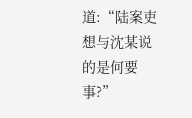道:“陆案吏想与沈某说的是何要事?”